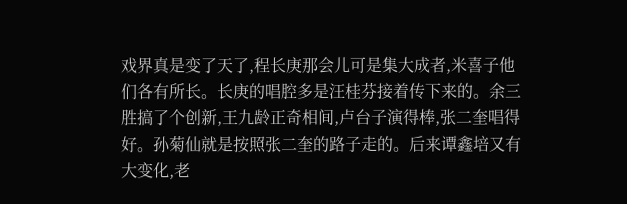戏界真是变了天了,程长庚那会儿可是集大成者,米喜子他们各有所长。长庚的唱腔多是汪桂芬接着传下来的。余三胜搞了个创新,王九龄正奇相间,卢台子演得棒,张二奎唱得好。孙菊仙就是按照张二奎的路子走的。后来谭鑫培又有大变化,老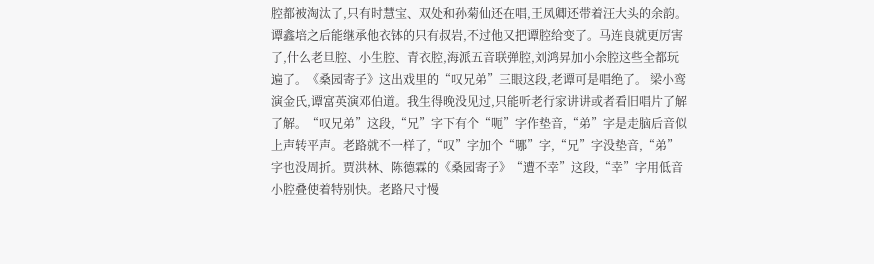腔都被淘汰了,只有时慧宝、双处和孙菊仙还在唱,王凤卿还带着汪大头的余韵。谭鑫培之后能继承他衣钵的只有叔岩,不过他又把谭腔给变了。马连良就更厉害了,什么老旦腔、小生腔、青衣腔,海派五音联弹腔,刘鸿昇加小余腔这些全都玩遍了。《桑园寄子》这出戏里的“叹兄弟”三眼这段,老谭可是唱绝了。 梁小鸾演金氏,谭富英演邓伯道。我生得晚没见过,只能听老行家讲讲或者看旧唱片了解了解。“叹兄弟”这段,“兄”字下有个“呃”字作垫音,“弟”字是走脑后音似上声转平声。老路就不一样了,“叹”字加个“哪”字,“兄”字没垫音,“弟”字也没周折。贾洪林、陈德霖的《桑园寄子》“遭不幸”这段,“幸”字用低音小腔叠使着特别快。老路尺寸慢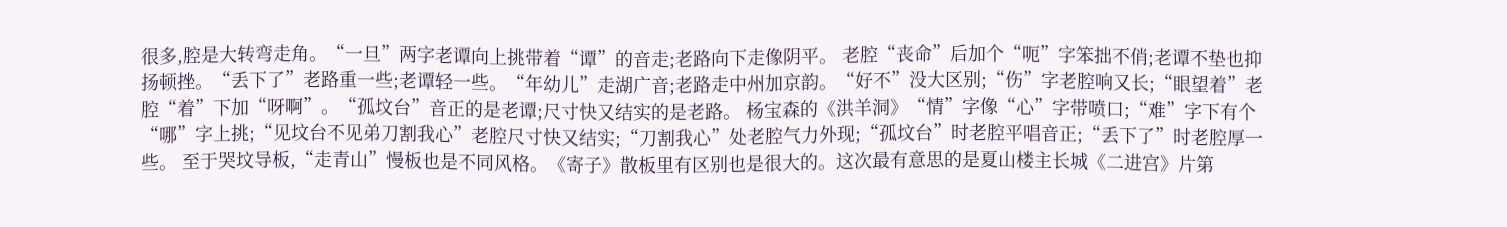很多,腔是大转弯走角。“一旦”两字老谭向上挑带着“谭”的音走;老路向下走像阴平。 老腔“丧命”后加个“呃”字笨拙不俏;老谭不垫也抑扬顿挫。“丢下了”老路重一些;老谭轻一些。“年幼儿”走湖广音;老路走中州加京韵。“好不”没大区别;“伤”字老腔响又长;“眼望着”老腔“着”下加“呀啊”。“孤坟台”音正的是老谭;尺寸快又结实的是老路。 杨宝森的《洪羊洞》“情”字像“心”字带喷口;“难”字下有个“哪”字上挑;“见坟台不见弟刀割我心”老腔尺寸快又结实;“刀割我心”处老腔气力外现;“孤坟台”时老腔平唱音正;“丢下了”时老腔厚一些。 至于哭坟导板,“走青山”慢板也是不同风格。《寄子》散板里有区别也是很大的。这次最有意思的是夏山楼主长城《二进宫》片第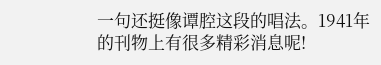一句还挺像谭腔这段的唱法。1941年的刊物上有很多精彩消息呢!